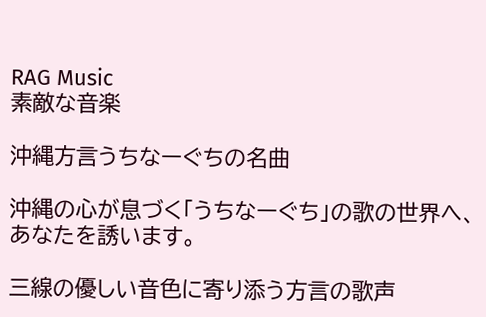RAG Music
素敵な音楽

沖縄方言うちなーぐちの名曲

沖縄の心が息づく「うちなーぐち」の歌の世界へ、あなたを誘います。

三線の優しい音色に寄り添う方言の歌声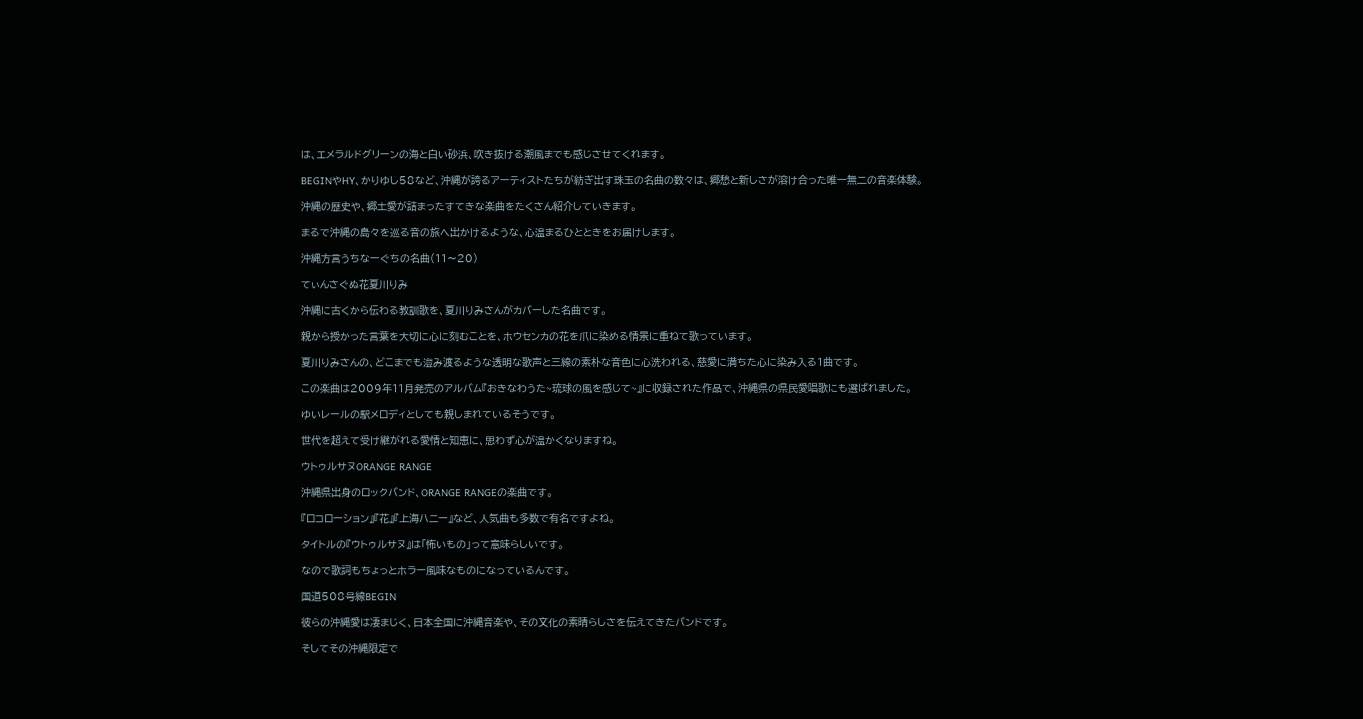は、エメラルドグリーンの海と白い砂浜、吹き抜ける潮風までも感じさせてくれます。

BEGINやHY、かりゆし58など、沖縄が誇るアーティストたちが紡ぎ出す珠玉の名曲の数々は、郷愁と新しさが溶け合った唯一無二の音楽体験。

沖縄の歴史や、郷土愛が詰まったすてきな楽曲をたくさん紹介していきます。

まるで沖縄の島々を巡る音の旅へ出かけるような、心温まるひとときをお届けします。

沖縄方言うちなーぐちの名曲(11〜20)

てぃんさぐぬ花夏川りみ

沖縄に古くから伝わる教訓歌を、夏川りみさんがカバーした名曲です。

親から授かった言葉を大切に心に刻むことを、ホウセンカの花を爪に染める情景に重ねて歌っています。

夏川りみさんの、どこまでも澄み渡るような透明な歌声と三線の素朴な音色に心洗われる、慈愛に満ちた心に染み入る1曲です。

この楽曲は2009年11月発売のアルバム『おきなわうた~琉球の風を感じて~』に収録された作品で、沖縄県の県民愛唱歌にも選ばれました。

ゆいレールの駅メロディとしても親しまれているそうです。

世代を超えて受け継がれる愛情と知恵に、思わず心が温かくなりますね。

ウトゥルサヌORANGE RANGE

沖縄県出身のロックバンド、ORANGE RANGEの楽曲です。

『ロコローション』『花』『上海ハニー』など、人気曲も多数で有名ですよね。

タイトルの『ウトゥルサヌ』は「怖いもの」って意味らしいです。

なので歌詞もちょっとホラー風味なものになっているんです。

国道508号線BEGIN

彼らの沖縄愛は凄まじく、日本全国に沖縄音楽や、その文化の素晴らしさを伝えてきたバンドです。

そしてその沖縄限定で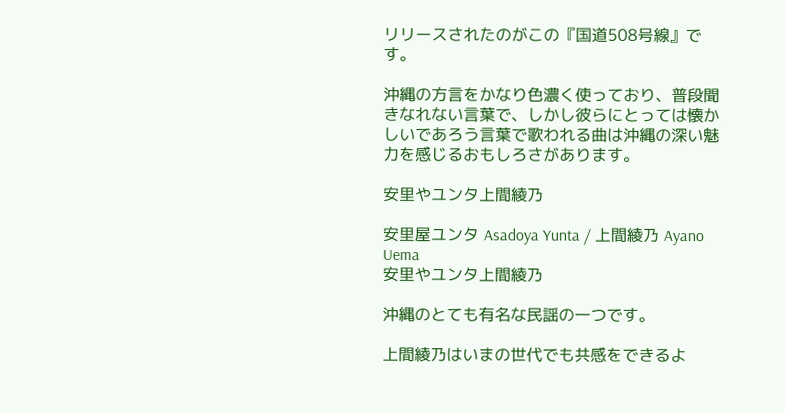リリースされたのがこの『国道508号線』です。

沖縄の方言をかなり色濃く使っており、普段聞きなれない言葉で、しかし彼らにとっては懐かしいであろう言葉で歌われる曲は沖縄の深い魅力を感じるおもしろさがあります。

安里やユンタ上間綾乃

安里屋ユンタ Asadoya Yunta / 上間綾乃 Ayano Uema
安里やユンタ上間綾乃

沖縄のとても有名な民謡の一つです。

上間綾乃はいまの世代でも共感をできるよ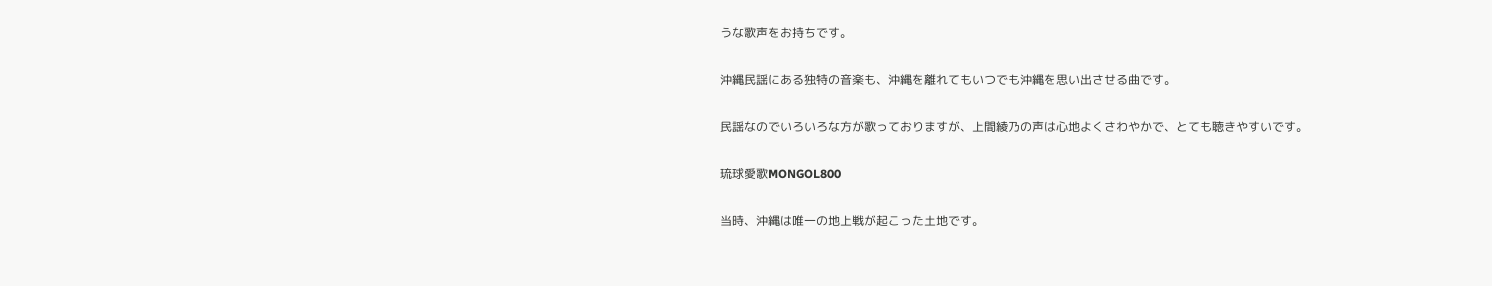うな歌声をお持ちです。

沖縄民謡にある独特の音楽も、沖縄を離れてもいつでも沖縄を思い出させる曲です。

民謡なのでいろいろな方が歌っておりますが、上間綾乃の声は心地よくさわやかで、とても聴きやすいです。

琉球愛歌MONGOL800

当時、沖縄は唯一の地上戦が起こった土地です。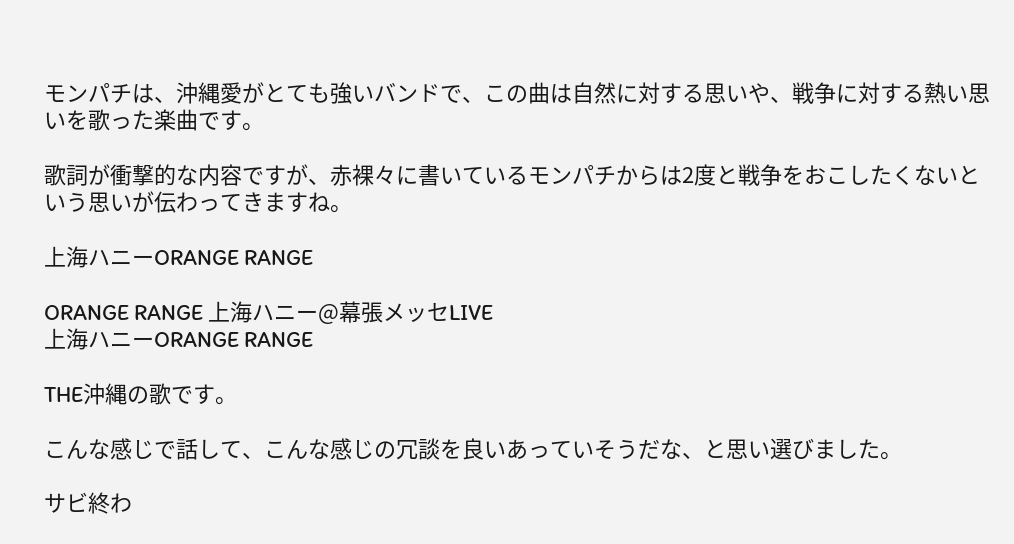モンパチは、沖縄愛がとても強いバンドで、この曲は自然に対する思いや、戦争に対する熱い思いを歌った楽曲です。

歌詞が衝撃的な内容ですが、赤裸々に書いているモンパチからは2度と戦争をおこしたくないという思いが伝わってきますね。

上海ハニーORANGE RANGE

ORANGE RANGE 上海ハニー@幕張メッセLIVE
上海ハニーORANGE RANGE

THE沖縄の歌です。

こんな感じで話して、こんな感じの冗談を良いあっていそうだな、と思い選びました。

サビ終わ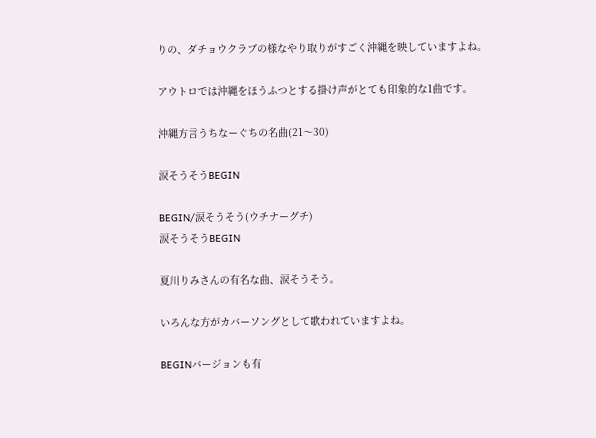りの、ダチョウクラブの様なやり取りがすごく沖縄を映していますよね。

アウトロでは沖縄をほうふつとする掛け声がとても印象的な1曲です。

沖縄方言うちなーぐちの名曲(21〜30)

涙そうそうBEGIN

BEGIN/涙そうそう(ウチナーグチ)
涙そうそうBEGIN

夏川りみさんの有名な曲、涙そうそう。

いろんな方がカバーソングとして歌われていますよね。

BEGINバージョンも有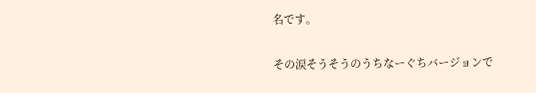名です。

その涙そうそうのうちなーぐちバージョンで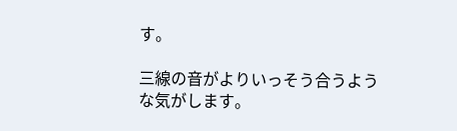す。

三線の音がよりいっそう合うような気がします。